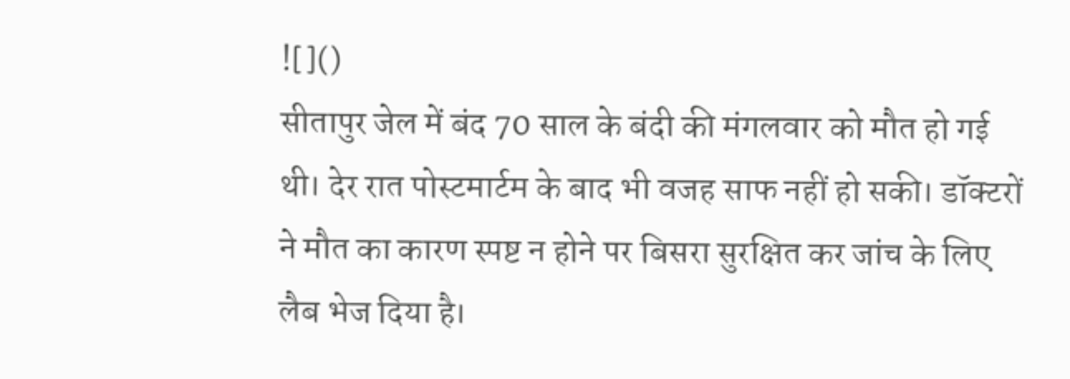![]()
सीतापुर जेल में बंद 70 साल के बंदी की मंगलवार को मौत हो गई थी। देर रात पोस्टमार्टम के बाद भी वजह साफ नहीं हो सकी। डॉक्टरों ने मौत का कारण स्पष्ट न होने पर बिसरा सुरक्षित कर जांच के लिए लैब भेज दिया है।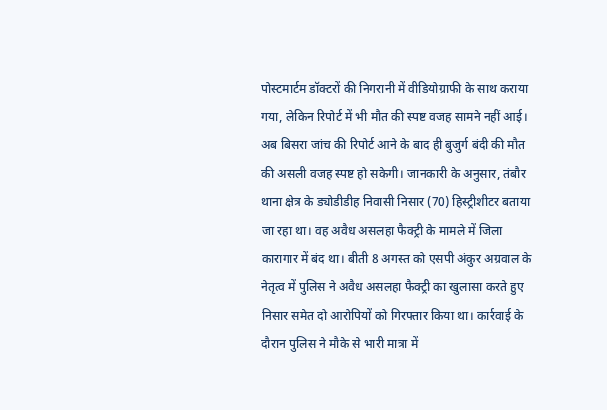पोस्टमार्टम डॉक्टरों की निगरानी में वीडियोग्राफी के साथ कराया गया, लेकिन रिपोर्ट में भी मौत की स्पष्ट वजह सामने नहीं आई। अब बिसरा जांच की रिपोर्ट आने के बाद ही बुजुर्ग बंदी की मौत की असली वजह स्पष्ट हो सकेगी। जानकारी के अनुसार, तंबौर थाना क्षेत्र के ड्योडीडीह निवासी निसार (70) हिस्ट्रीशीटर बताया जा रहा था। वह अवैध असलहा फैक्ट्री के मामले में जिला कारागार में बंद था। बीती 8 अगस्त को एसपी अंकुर अग्रवाल के नेतृत्व में पुलिस ने अवैध असलहा फैक्ट्री का खुलासा करते हुए निसार समेत दो आरोपियों को गिरफ्तार किया था। कार्रवाई के दौरान पुलिस ने मौके से भारी मात्रा में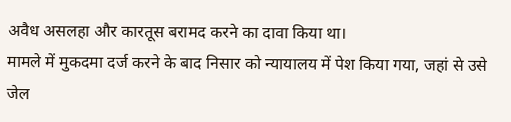अवैध असलहा और कारतूस बरामद करने का दावा किया था।
मामले में मुकदमा दर्ज करने के बाद निसार को न्यायालय में पेश किया गया, जहां से उसे जेल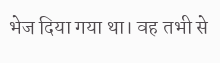भेज दिया गया था। वह तभी से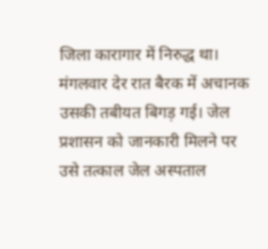जिला कारागार में निरुद्ध था। मंगलवार देर रात बैरक में अचानक उसकी तबीयत बिगड़ गई। जेल प्रशासन को जानकारी मिलने पर उसे तत्काल जेल अस्पताल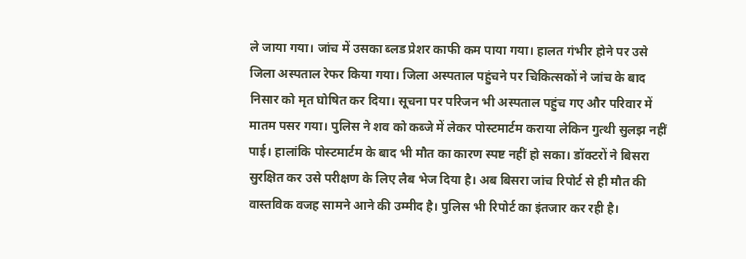ले जाया गया। जांच में उसका ब्लड प्रेशर काफी कम पाया गया। हालत गंभीर होने पर उसे जिला अस्पताल रेफर किया गया। जिला अस्पताल पहुंचने पर चिकित्सकों ने जांच के बाद निसार को मृत घोषित कर दिया। सूचना पर परिजन भी अस्पताल पहुंच गए और परिवार में मातम पसर गया। पुलिस ने शव को कब्जे में लेकर पोस्टमार्टम कराया लेकिन गुत्थी सुलझ नहीं पाई। हालांकि पोस्टमार्टम के बाद भी मौत का कारण स्पष्ट नहीं हो सका। डॉक्टरों ने बिसरा सुरक्षित कर उसे परीक्षण के लिए लैब भेज दिया है। अब बिसरा जांच रिपोर्ट से ही मौत की वास्तविक वजह सामने आने की उम्मीद है। पुलिस भी रिपोर्ट का इंतजार कर रही है।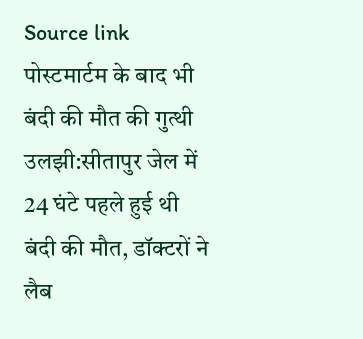Source link
पोस्टमार्टम के बाद भी बंदी की मौत की गुत्थी उलझी:सीतापुर जेल में 24 घंटे पहले हुई थी बंदी की मौत, डॉक्टरों ने लैब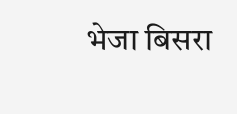भेजा बिसरा